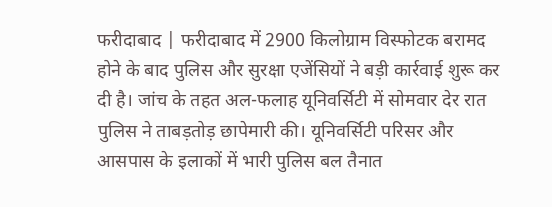फरीदाबाद | फरीदाबाद में 2900 किलोग्राम विस्फोटक बरामद होने के बाद पुलिस और सुरक्षा एजेंसियों ने बड़ी कार्रवाई शुरू कर दी है। जांच के तहत अल-फलाह यूनिवर्सिटी में सोमवार देर रात पुलिस ने ताबड़तोड़ छापेमारी की। यूनिवर्सिटी परिसर और आसपास के इलाकों में भारी पुलिस बल तैनात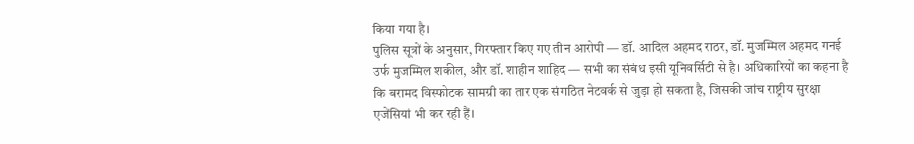किया गया है।
पुलिस सूत्रों के अनुसार, गिरफ्तार किए गए तीन आरोपी — डॉ. आदिल अहमद राठर, डॉ. मुजम्मिल अहमद गनई उर्फ मुजम्मिल शकील, और डॉ. शाहीन शाहिद — सभी का संबंध इसी यूनिवर्सिटी से है। अधिकारियों का कहना है कि बरामद विस्फोटक सामग्री का तार एक संगठित नेटवर्क से जुड़ा हो सकता है, जिसकी जांच राष्ट्रीय सुरक्षा एजेंसियां भी कर रही हैं।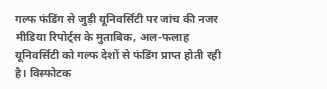गल्फ फंडिंग से जुड़ी यूनिवर्सिटी पर जांच की नजर
मीडिया रिपोर्ट्स के मुताबिक, अल-फलाह यूनिवर्सिटी को गल्फ देशों से फंडिंग प्राप्त होती रही है। विस्फोटक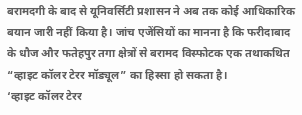बरामदगी के बाद से यूनिवर्सिटी प्रशासन ने अब तक कोई आधिकारिक बयान जारी नहीं किया है। जांच एजेंसियों का मानना है कि फरीदाबाद के धौज और फतेहपुर तगा क्षेत्रों से बरामद विस्फोटक एक तथाकथित “व्हाइट कॉलर टेरर मॉड्यूल” का हिस्सा हो सकता है।
‘व्हाइट कॉलर टेरर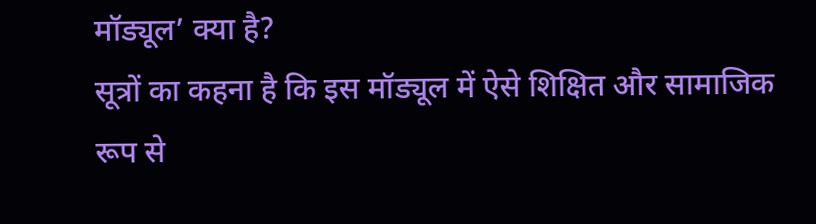मॉड्यूल’ क्या है?
सूत्रों का कहना है कि इस मॉड्यूल में ऐसे शिक्षित और सामाजिक रूप से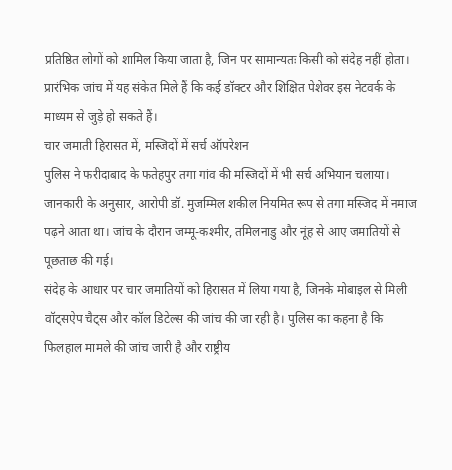प्रतिष्ठित लोगों को शामिल किया जाता है, जिन पर सामान्यतः किसी को संदेह नहीं होता। प्रारंभिक जांच में यह संकेत मिले हैं कि कई डॉक्टर और शिक्षित पेशेवर इस नेटवर्क के माध्यम से जुड़े हो सकते हैं।
चार जमाती हिरासत में, मस्जिदों में सर्च ऑपरेशन
पुलिस ने फरीदाबाद के फतेहपुर तगा गांव की मस्जिदों में भी सर्च अभियान चलाया। जानकारी के अनुसार, आरोपी डॉ. मुजम्मिल शकील नियमित रूप से तगा मस्जिद में नमाज पढ़ने आता था। जांच के दौरान जम्मू-कश्मीर, तमिलनाडु और नूंह से आए जमातियों से पूछताछ की गई।
संदेह के आधार पर चार जमातियों को हिरासत में लिया गया है, जिनके मोबाइल से मिली वॉट्सऐप चैट्स और कॉल डिटेल्स की जांच की जा रही है। पुलिस का कहना है कि फिलहाल मामले की जांच जारी है और राष्ट्रीय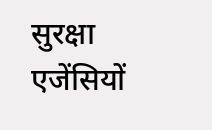सुरक्षा एजेंसियों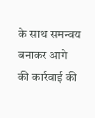के साथ समन्वय बनाकर आगे की कार्रवाई की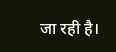जा रही है।